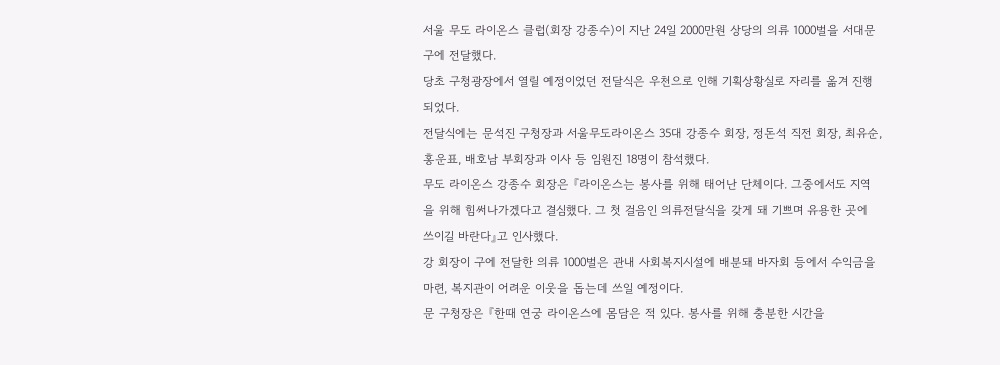서울 무도 라이온스 클럽(회장 강종수)이 지난 24일 2000만원 상당의 의류 1000벌을 서대문구에 전달했다.
당초 구청광장에서 열릴 예정이었던 전달식은 우천으로 인해 기획상황실로 자리를 옮겨 진행되었다.
전달식에는 문석진 구청장과 서울무도라이온스 35대 강종수 회장, 정돈석 직전 회장, 최유순, 홍운표, 배호남 부회장과 이사 등 임원진 18명이 참석했다.
무도 라이온스 강종수 회장은 『라이온스는 봉사를 위해 태어난 단체이다. 그중에서도 지역을 위해 힘써나가겠다고 결심했다. 그 첫 걸음인 의류전달식을 갖게 돼 기쁘며 유용한 곳에 쓰이길 바란다』고 인사했다.
강 회장이 구에 전달한 의류 1000벌은 관내 사회복지시설에 배분돼 바자회 등에서 수익금을 마련, 복지관이 어려운 이웃을 돕는데 쓰일 예정이다.
문 구청장은 『한때 연궁 라이온스에 몸담은 적 있다. 봉사를 위해 충분한 시간을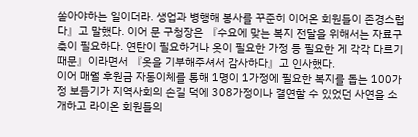쏟아야하는 일이더라. 생업과 병행해 봉사를 꾸준히 이어온 회원들이 존경스럽다』고 말했다. 이어 문 구청장은 『수요에 맞는 복지 전달을 위해서는 자료구축이 필요하다. 연탄이 필요하거나 옷이 필요한 가정 등 필요한 게 각각 다르기 때문』이라면서 『옷을 기부해주셔서 감사하다』고 인사했다.
이어 매월 후원금 자동이체를 통해 1명이 1가정에 필요한 복지를 돕는 100가정 보듬기가 지역사회의 손길 덕에 308가정이나 결연할 수 있었던 사연을 소개하고 라이온 회원들의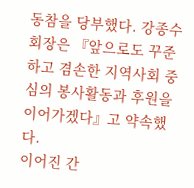동참을 당부했다. 강종수 회장은 『앞으로도 꾸준하고 겸손한 지역사회 중심의 봉사활동과 후원을 이어가겠다』고 약속했다.
이어진 간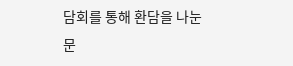담회를 통해 환담을 나눈 문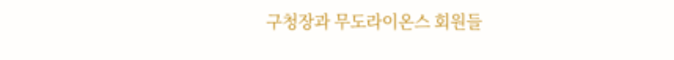구청장과 무도라이온스 회원들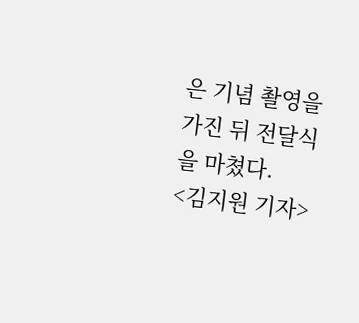은 기념 촬영을 가진 뒤 전달식을 마쳤다.
<김지원 기자>